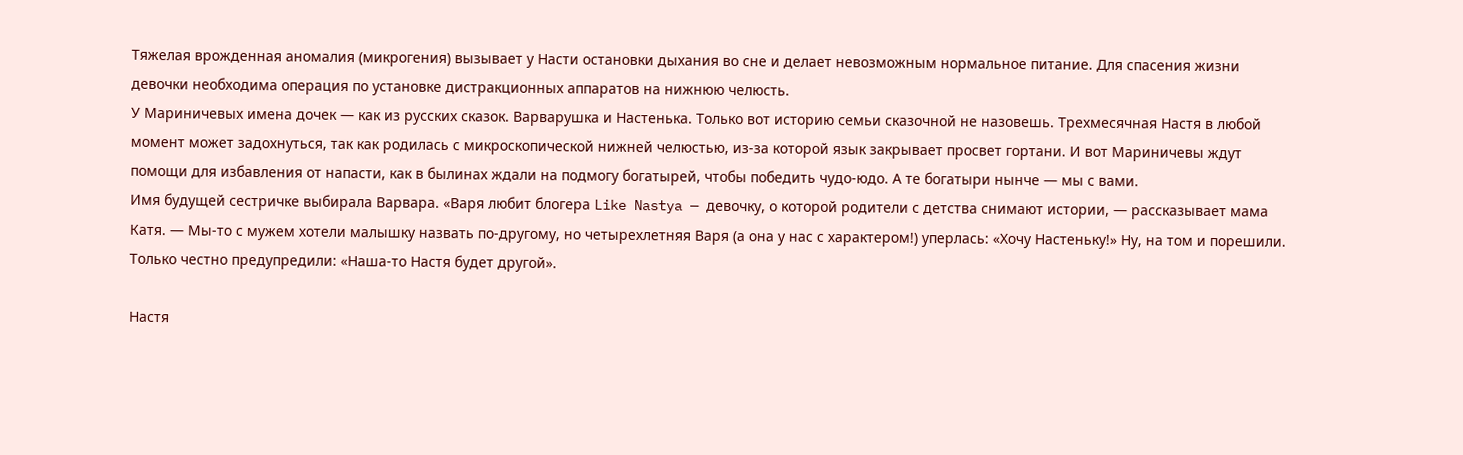Тяжелая врожденная аномалия (микрогения) вызывает у Насти остановки дыхания во сне и делает невозможным нормальное питание. Для спасения жизни девочки необходима операция по установке дистракционных аппаратов на нижнюю челюсть.
У Мариничевых имена дочек — как из русских сказок. Варварушка и Настенька. Только вот историю семьи сказочной не назовешь. Трехмесячная Настя в любой момент может задохнуться, так как родилась с микроскопической нижней челюстью, из-за которой язык закрывает просвет гортани. И вот Мариничевы ждут помощи для избавления от напасти, как в былинах ждали на подмогу богатырей, чтобы победить чудо-юдо. А те богатыри нынче — мы с вами.
Имя будущей сестричке выбирала Варвара. «Варя любит блогера Like Nastya — девочку, о которой родители с детства снимают истории, — рассказывает мама Катя. — Мы-то с мужем хотели малышку назвать по-другому, но четырехлетняя Варя (а она у нас с характером!) уперлась: «Хочу Настеньку!» Ну, на том и порешили. Только честно предупредили: «Наша-то Настя будет другой».

Настя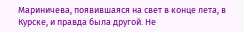Мариничева, появившаяся на свет в конце лета, в Курске, и правда была другой. Не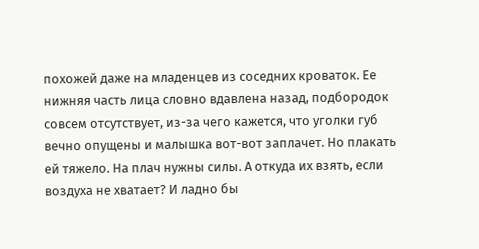похожей даже на младенцев из соседних кроваток. Ее нижняя часть лица словно вдавлена назад, подбородок совсем отсутствует, из-за чего кажется, что уголки губ вечно опущены и малышка вот-вот заплачет. Но плакать ей тяжело. На плач нужны силы. А откуда их взять, если воздуха не хватает? И ладно бы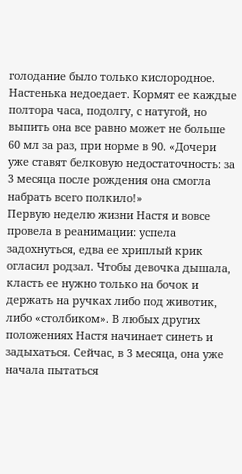голодание было только кислородное. Настенька недоедает. Кормят ее каждые полтора часа, подолгу, с натугой, но выпить она все равно может не больше 60 мл за раз, при норме в 90. «Дочери уже ставят белковую недостаточность: за 3 месяца после рождения она смогла набрать всего полкило!»
Первую неделю жизни Настя и вовсе провела в реанимации: успела задохнуться, едва ее хриплый крик огласил родзал. Чтобы девочка дышала, класть ее нужно только на бочок и держать на ручках либо под животик, либо «столбиком». В любых других положениях Настя начинает синеть и задыхаться. Сейчас, в 3 месяца, она уже начала пытаться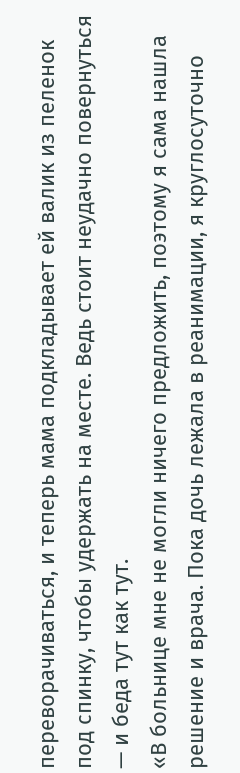переворачиваться, и теперь мама подкладывает ей валик из пеленок под спинку, чтобы удержать на месте. Ведь стоит неудачно повернуться — и беда тут как тут.
«В больнице мне не могли ничего предложить, поэтому я сама нашла решение и врача. Пока дочь лежала в реанимации, я круглосуточно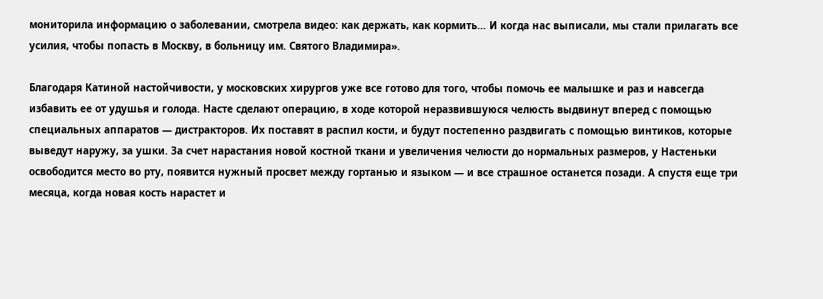мониторила информацию о заболевании, смотрела видео: как держать, как кормить… И когда нас выписали, мы стали прилагать все усилия, чтобы попасть в Москву, в больницу им. Святого Владимира».

Благодаря Катиной настойчивости, у московских хирургов уже все готово для того, чтобы помочь ее малышке и раз и навсегда избавить ее от удушья и голода. Насте сделают операцию, в ходе которой неразвившуюся челюсть выдвинут вперед с помощью специальных аппаратов — дистракторов. Их поставят в распил кости, и будут постепенно раздвигать с помощью винтиков, которые выведут наружу, за ушки. За счет нарастания новой костной ткани и увеличения челюсти до нормальных размеров, у Настеньки освободится место во рту, появится нужный просвет между гортанью и языком — и все страшное останется позади. А спустя еще три месяца, когда новая кость нарастет и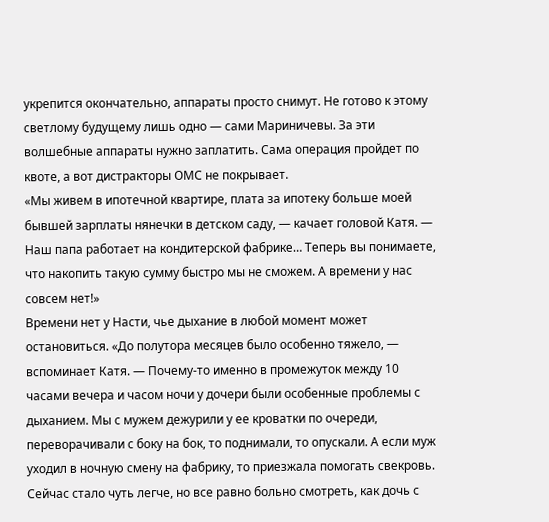укрепится окончательно, аппараты просто снимут. Не готово к этому светлому будущему лишь одно — сами Мариничевы. За эти волшебные аппараты нужно заплатить. Сама операция пройдет по квоте, а вот дистракторы ОМС не покрывает.
«Мы живем в ипотечной квартире, плата за ипотеку больше моей бывшей зарплаты нянечки в детском саду, — качает головой Катя. — Наш папа работает на кондитерской фабрике… Теперь вы понимаете, что накопить такую сумму быстро мы не сможем. А времени у нас совсем нет!»
Времени нет у Насти, чье дыхание в любой момент может остановиться. «До полутора месяцев было особенно тяжело, — вспоминает Катя. — Почему-то именно в промежуток между 10 часами вечера и часом ночи у дочери были особенные проблемы с дыханием. Мы с мужем дежурили у ее кроватки по очереди, переворачивали с боку на бок, то поднимали, то опускали. А если муж уходил в ночную смену на фабрику, то приезжала помогать свекровь. Сейчас стало чуть легче, но все равно больно смотреть, как дочь с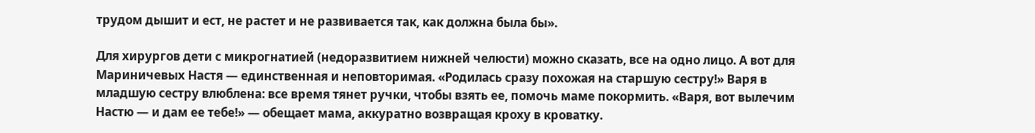трудом дышит и ест, не растет и не развивается так, как должна была бы».

Для хирургов дети с микрогнатией (недоразвитием нижней челюсти) можно сказать, все на одно лицо. А вот для Мариничевых Настя — единственная и неповторимая. «Родилась сразу похожая на старшую сестру!» Варя в младшую сестру влюблена: все время тянет ручки, чтобы взять ее, помочь маме покормить. «Варя, вот вылечим Настю — и дам ее тебе!» — обещает мама, аккуратно возвращая кроху в кроватку.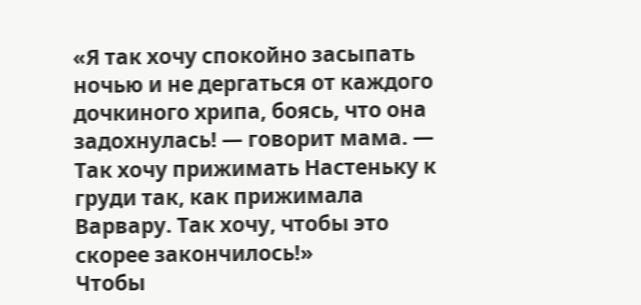«Я так хочу спокойно засыпать ночью и не дергаться от каждого дочкиного хрипа, боясь, что она задохнулась! — говорит мама. — Так хочу прижимать Настеньку к груди так, как прижимала Варвару. Так хочу, чтобы это скорее закончилось!»
Чтобы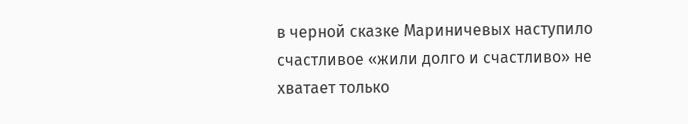в черной сказке Мариничевых наступило счастливое «жили долго и счастливо» не хватает только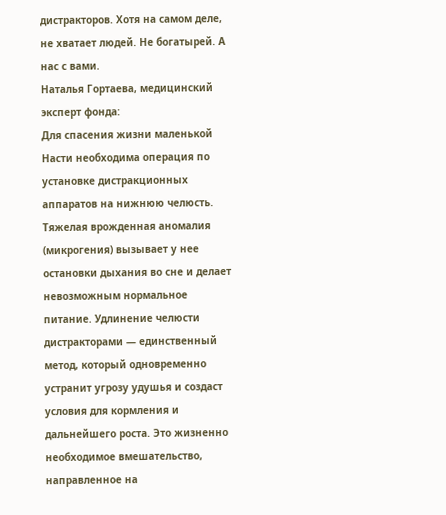дистракторов. Хотя на самом деле, не хватает людей. Не богатырей. А нас с вами.
Наталья Гортаева, медицинский эксперт фонда:
Для спасения жизни маленькой Насти необходима операция по установке дистракционных аппаратов на нижнюю челюсть. Тяжелая врожденная аномалия (микрогения) вызывает у нее остановки дыхания во сне и делает невозможным нормальное питание. Удлинение челюсти дистракторами — единственный метод, который одновременно устранит угрозу удушья и создаст условия для кормления и дальнейшего роста. Это жизненно необходимое вмешательство, направленное на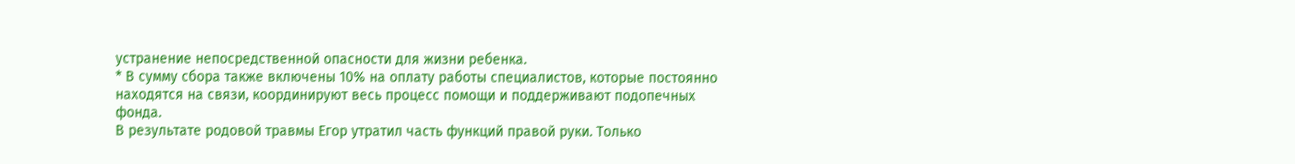устранение непосредственной опасности для жизни ребенка.
* В сумму сбора также включены 10% на оплату работы специалистов, которые постоянно находятся на связи, координируют весь процесс помощи и поддерживают подопечных фонда.
В результате родовой травмы Егор утратил часть функций правой руки. Только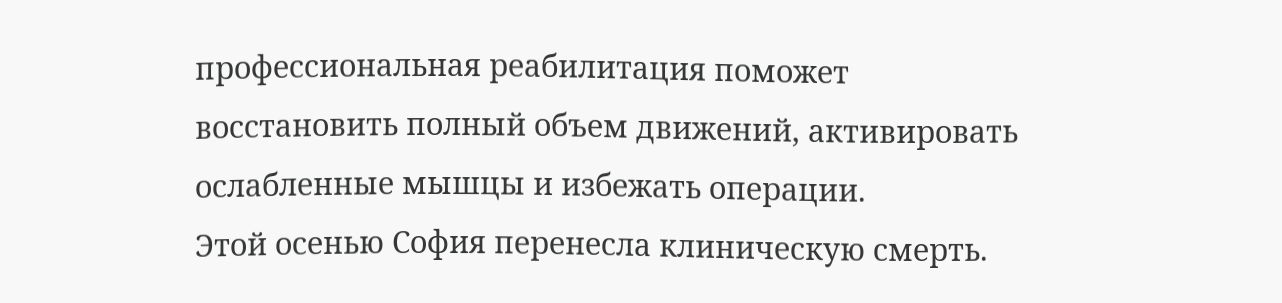профессиональная реабилитация поможет восстановить полный объем движений, активировать ослабленные мышцы и избежать операции.
Этой осенью София перенесла клиническую смерть.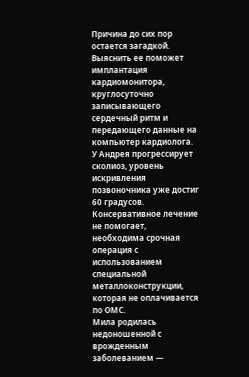Причина до сих пор остается загадкой. Выяснить ее поможет имплантация кардиомонитора, круглосуточно записывающего сердечный ритм и передающего данные на компьютер кардиолога.
У Андрея прогрессирует сколиоз, уровень искривления позвоночника уже достиг 60 градусов. Консервативное лечение не помогает, необходима срочная операция с использованием специальной металлоконструкции, которая не оплачивается по ОМС.
Мила родилась недоношенной с врожденным заболеванием —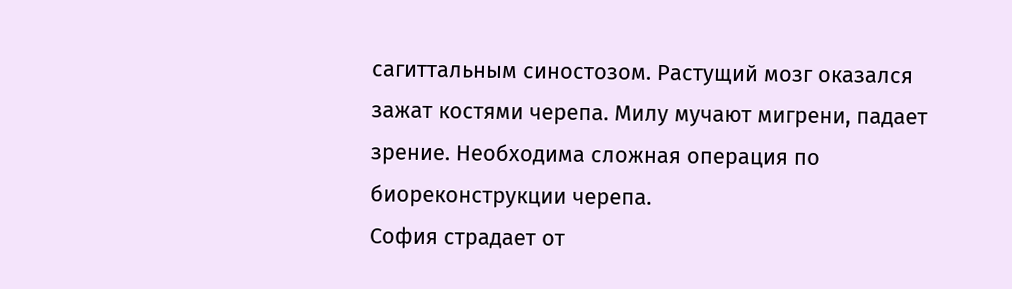сагиттальным синостозом. Растущий мозг оказался зажат костями черепа. Милу мучают мигрени, падает зрение. Необходима сложная операция по биореконструкции черепа.
София страдает от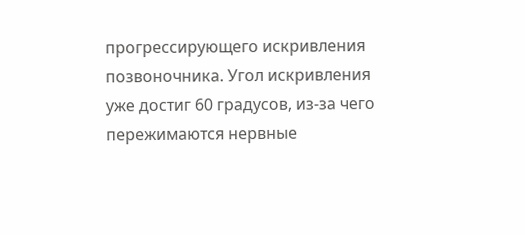прогрессирующего искривления позвоночника. Угол искривления уже достиг 60 градусов, из-за чего пережимаются нервные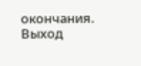окончания. Выход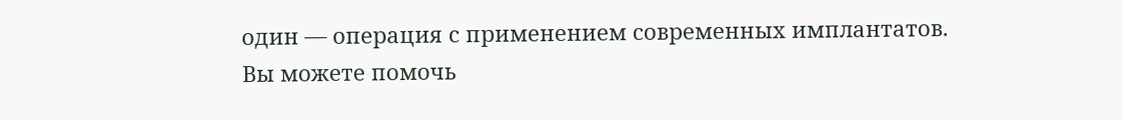один — операция с применением современных имплантатов.
Вы можете помочь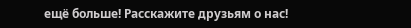ещё больше! Расскажите друзьям о нас!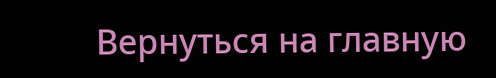Вернуться на главную